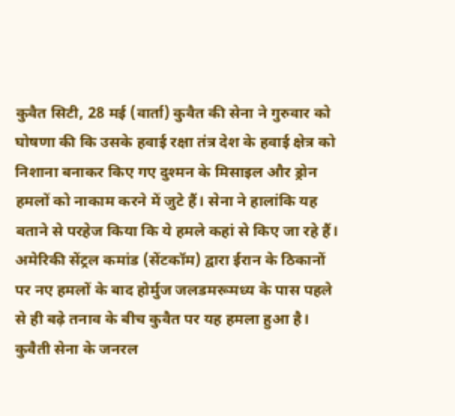कुवैत सिटी, 28 मई (वार्ता) कुवैत की सेना ने गुरुवार को घोषणा की कि उसके हवाई रक्षा तंत्र देश के हवाई क्षेत्र को निशाना बनाकर किए गए दुश्मन के मिसाइल और ड्रोन हमलों को नाकाम करने में जुटे हैं। सेना ने हालांकि यह बताने से परहेज किया कि ये हमले कहां से किए जा रहे हैं। अमेरिकी सेंट्रल कमांड (सेंटकॉम) द्वारा ईरान के ठिकानों पर नए हमलों के बाद होर्मुज जलडमरूमध्य के पास पहले से ही बढ़े तनाव के बीच कुवैत पर यह हमला हुआ है। कुवैती सेना के जनरल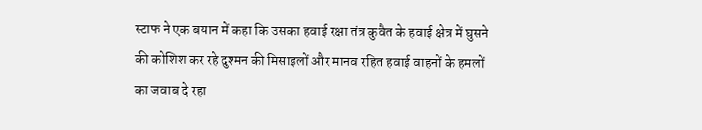स्टाफ ने एक बयान में कहा कि उसका हवाई रक्षा तंत्र कुवैत के हवाई क्षेत्र में घुसने की कोशिश कर रहे दुश्मन की मिसाइलों और मानव रहित हवाई वाहनों के हमलों का जवाब दे रहा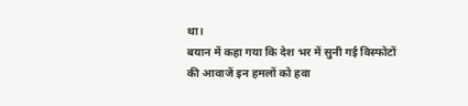था।
बयान में कहा गया कि देश भर में सुनी गई विस्फोटों की आवाजें इन हमलों को हवा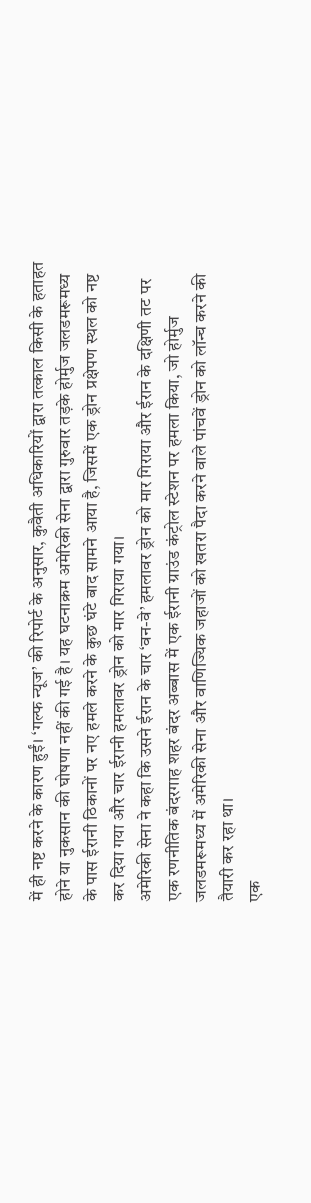में ही नष्ट करने के कारण हुईं। ‘गल्फ न्यूज’ की रिपोर्ट के अनुसार, कुवैती अधिकारियों द्वारा तत्काल किसी के हताहत होने या नुकसान की घोषणा नहीं की गई है। यह घटनाक्रम अमेरिकी सेना द्वारा गुरुवार तड़के होर्मुज जलडमरूमध्य के पास ईरानी ठिकानों पर नए हमले करने के कुछ घंटे बाद सामने आया है, जिसमें एक ड्रोन प्रक्षेपण स्थल को नष्ट कर दिया गया और चार ईरानी हमलावर ड्रोन को मार गिराया गया।
अमेरिकी सेना ने कहा कि उसने ईरान के चार ‘वन-वे’ हमलावर ड्रोन को मार गिराया और ईरान के दक्षिणी तट पर एक रणनीतिक बंदरगाह शहर बंदर अब्बास में एक ईरानी ग्राउंड कंट्रोल स्टेशन पर हमला किया, जो होर्मुज जलडमरूमध्य में अमेरिकी सेना और वाणिज्यिक जहाजों को खतरा पैदा करने वाले पांचवें ड्रोन को लॉन्च करने की तैयारी कर रहा था।
एक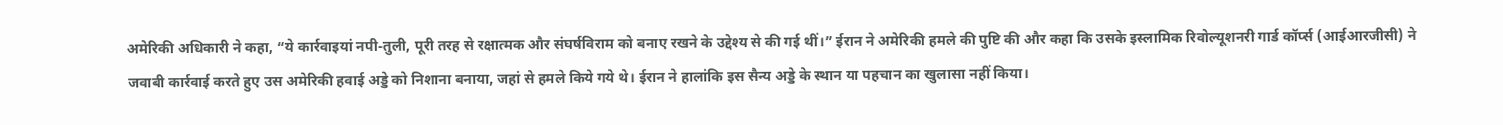अमेरिकी अधिकारी ने कहा, “ये कार्रवाइयां नपी-तुली, पूरी तरह से रक्षात्मक और संघर्षविराम को बनाए रखने के उद्देश्य से की गई थीं।” ईरान ने अमेरिकी हमले की पुष्टि की और कहा कि उसके इस्लामिक रिवोल्यूशनरी गार्ड कॉर्प्स (आईआरजीसी) ने जवाबी कार्रवाई करते हुए उस अमेरिकी हवाई अड्डे को निशाना बनाया, जहां से हमले किये गये थे। ईरान ने हालांकि इस सैन्य अड्डे के स्थान या पहचान का खुलासा नहीं किया।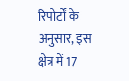रिपोर्टों के अनुसार, इस क्षेत्र में 17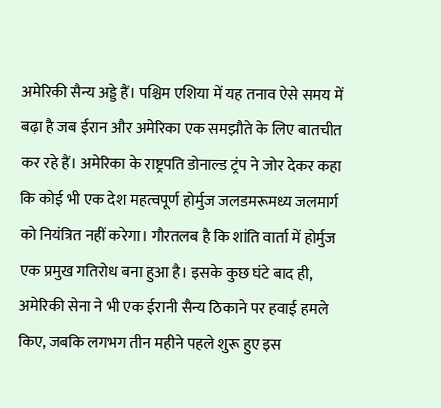अमेरिकी सैन्य अड्डे हैं। पश्चिम एशिया में यह तनाव ऐसे समय में बढ़ा है जब ईरान और अमेरिका एक समझौते के लिए बातचीत कर रहे हैं। अमेरिका के राष्ट्रपति डोनाल्ड ट्रंप ने जोर देकर कहा कि कोई भी एक देश महत्वपूर्ण होर्मुज जलडमरूमध्य जलमार्ग को नियंत्रित नहीं करेगा। गौरतलब है कि शांति वार्ता में होर्मुज एक प्रमुख गतिरोध बना हुआ है। इसके कुछ घंटे बाद ही, अमेरिकी सेना ने भी एक ईरानी सैन्य ठिकाने पर हवाई हमले किए, जबकि लगभग तीन महीने पहले शुरू हुए इस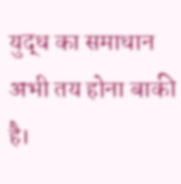युद्ध का समाधान अभी तय होना बाकी है।